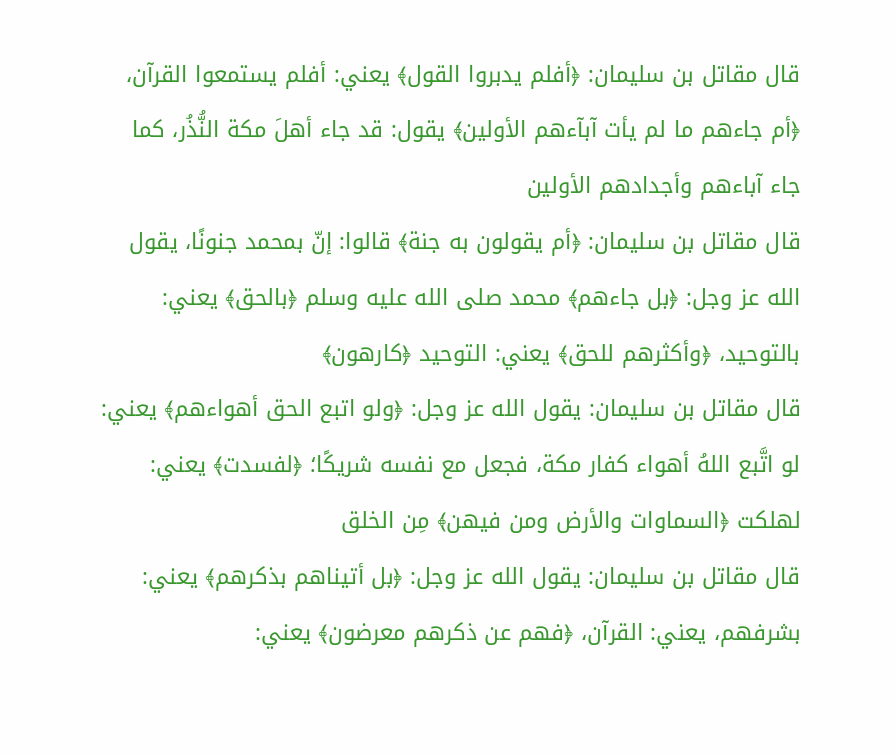قال مقاتل بن سليمان: ﴿أفلم يدبروا القول﴾ يعني: أفلم يستمعوا القرآن، ﴿أم جاءهم ما لم يأت آبآءهم الأولين﴾ يقول: قد جاء أهلَ مكة النُّذُر، كما جاء آباءهم وأجدادهم الأولين
قال مقاتل بن سليمان: ﴿أم يقولون به جنة﴾ قالوا: إنّ بمحمد جنونًا، يقول الله عز وجل: ﴿بل جاءهم﴾ محمد صلى الله عليه وسلم ﴿بالحق﴾ يعني: بالتوحيد، ﴿وأكثرهم للحق﴾ يعني: التوحيد ﴿كارهون﴾
قال مقاتل بن سليمان: يقول الله عز وجل: ﴿ولو اتبع الحق أهواءهم﴾ يعني: لو اتَّبع اللهُ أهواء كفار مكة، فجعل مع نفسه شريكًا؛ ﴿لفسدت﴾ يعني: لهلكت ﴿السماوات والأرض ومن فيهن﴾ مِن الخلق
قال مقاتل بن سليمان: يقول الله عز وجل: ﴿بل أتيناهم بذكرهم﴾ يعني: بشرفهم، يعني: القرآن، ﴿فهم عن ذكرهم معرضون﴾ يعني: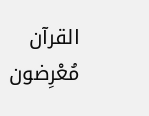القرآن مُعْرِضون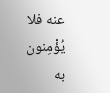عنه فلا يُؤْمِنون به